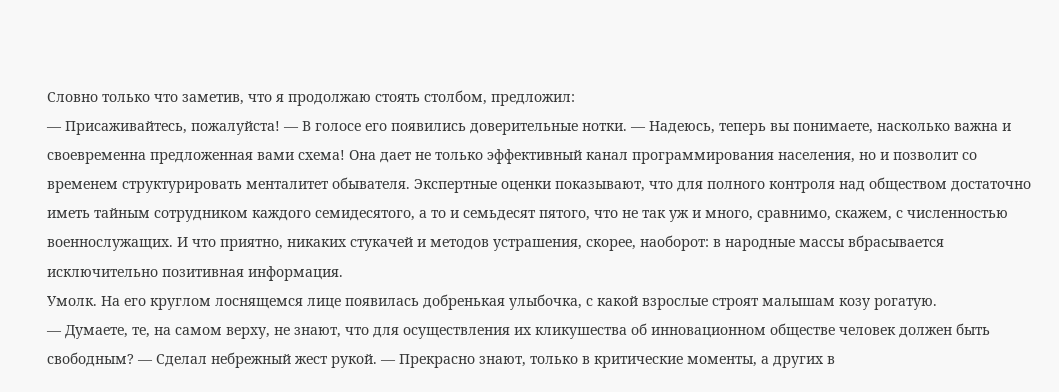Словно только что заметив, что я продолжаю стоять столбом, предложил:
— Присаживайтесь, пожалуйста! — В голосе его появились доверительные нотки. — Надеюсь, теперь вы понимаете, насколько важна и своевременна предложенная вами схема! Она дает не только эффективный канал программирования населения, но и позволит со временем структурировать менталитет обывателя. Экспертные оценки показывают, что для полного контроля над обществом достаточно иметь тайным сотрудником каждого семидесятого, а то и семьдесят пятого, что не так уж и много, сравнимо, скажем, с численностью военнослужащих. И что приятно, никаких стукачей и методов устрашения, скорее, наоборот: в народные массы вбрасывается исключительно позитивная информация.
Умолк. На его круглом лоснящемся лице появилась добренькая улыбочка, с какой взрослые строят малышам козу рогатую.
— Думаете, те, на самом верху, не знают, что для осуществления их кликушества об инновационном обществе человек должен быть свободным? — Сделал небрежный жест рукой. — Прекрасно знают, только в критические моменты, а других в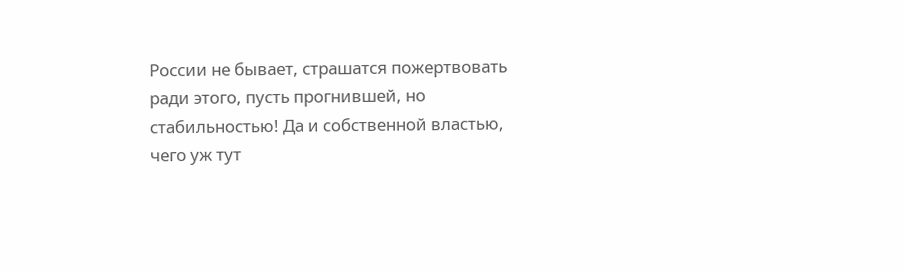России не бывает, страшатся пожертвовать ради этого, пусть прогнившей, но стабильностью! Да и собственной властью, чего уж тут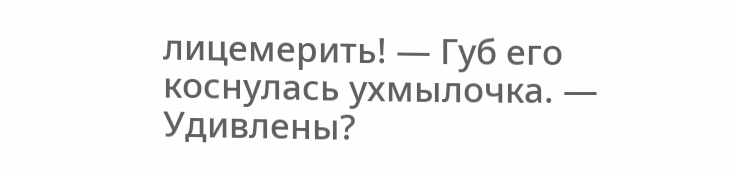лицемерить! — Губ его коснулась ухмылочка. — Удивлены?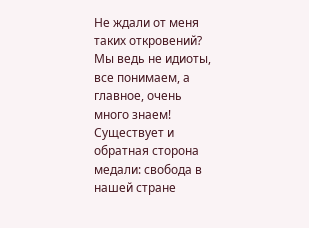Не ждали от меня таких откровений? Мы ведь не идиоты, все понимаем, а главное, очень много знаем! Существует и обратная сторона медали: свобода в нашей стране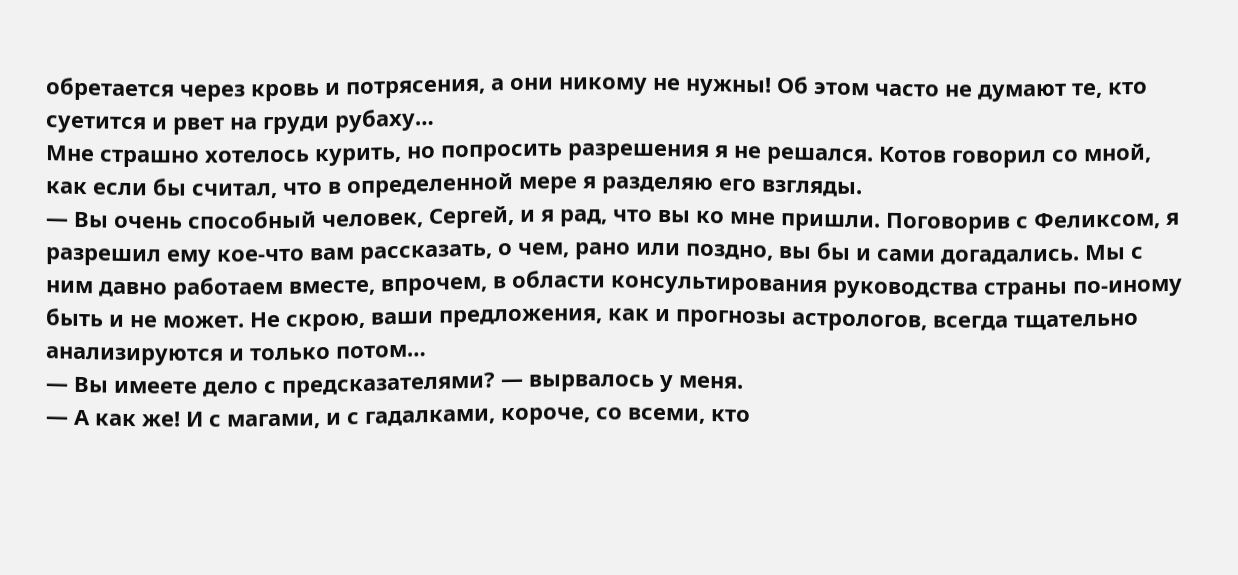обретается через кровь и потрясения, а они никому не нужны! Об этом часто не думают те, кто суетится и рвет на груди рубаху…
Мне страшно хотелось курить, но попросить разрешения я не решался. Котов говорил со мной, как если бы считал, что в определенной мере я разделяю его взгляды.
— Вы очень способный человек, Сергей, и я рад, что вы ко мне пришли. Поговорив с Феликсом, я разрешил ему кое-что вам рассказать, о чем, рано или поздно, вы бы и сами догадались. Мы с ним давно работаем вместе, впрочем, в области консультирования руководства страны по-иному быть и не может. Не скрою, ваши предложения, как и прогнозы астрологов, всегда тщательно анализируются и только потом…
— Вы имеете дело с предсказателями? — вырвалось у меня.
— А как же! И с магами, и с гадалками, короче, со всеми, кто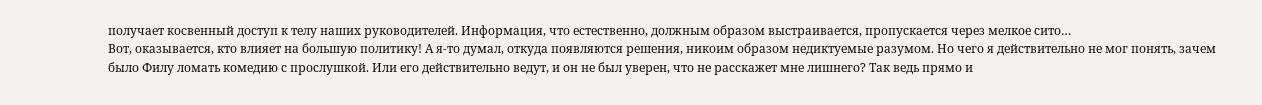получает косвенный доступ к телу наших руководителей. Информация, что естественно, должным образом выстраивается, пропускается через мелкое сито…
Вот, оказывается, кто влияет на большую политику! А я-то думал, откуда появляются решения, никоим образом недиктуемые разумом. Но чего я действительно не мог понять, зачем было Филу ломать комедию с прослушкой. Или его действительно ведут, и он не был уверен, что не расскажет мне лишнего? Так ведь прямо и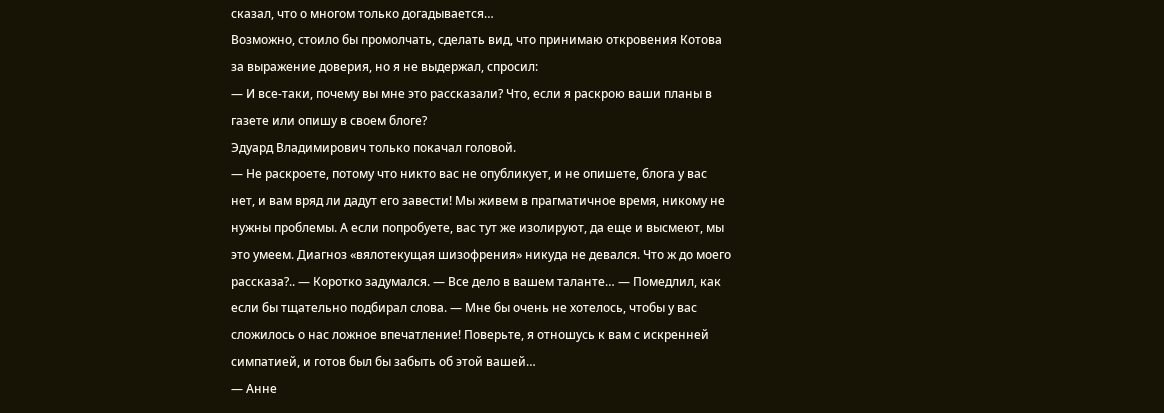сказал, что о многом только догадывается…
Возможно, стоило бы промолчать, сделать вид, что принимаю откровения Котова за выражение доверия, но я не выдержал, спросил:
— И все-таки, почему вы мне это рассказали? Что, если я раскрою ваши планы в газете или опишу в своем блоге?
Эдуард Владимирович только покачал головой.
— Не раскроете, потому что никто вас не опубликует, и не опишете, блога у вас нет, и вам вряд ли дадут его завести! Мы живем в прагматичное время, никому не нужны проблемы. А если попробуете, вас тут же изолируют, да еще и высмеют, мы это умеем. Диагноз «вялотекущая шизофрения» никуда не девался. Что ж до моего рассказа?.. — Коротко задумался. — Все дело в вашем таланте… — Помедлил, как если бы тщательно подбирал слова. — Мне бы очень не хотелось, чтобы у вас сложилось о нас ложное впечатление! Поверьте, я отношусь к вам с искренней симпатией, и готов был бы забыть об этой вашей…
— Анне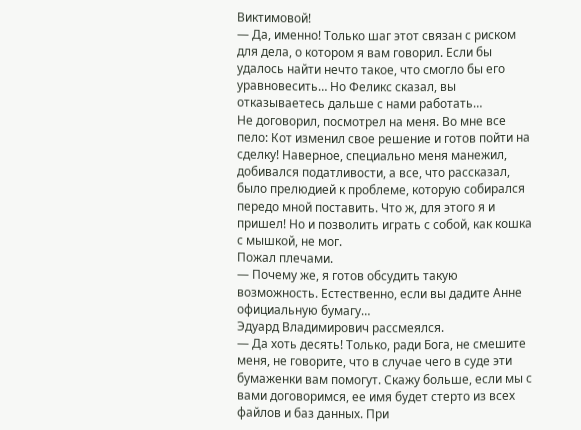Виктимовой!
— Да, именно! Только шаг этот связан с риском для дела, о котором я вам говорил. Если бы удалось найти нечто такое, что смогло бы его уравновесить… Но Феликс сказал, вы отказываетесь дальше с нами работать…
Не договорил, посмотрел на меня. Во мне все пело: Кот изменил свое решение и готов пойти на сделку! Наверное, специально меня манежил, добивался податливости, а все, что рассказал, было прелюдией к проблеме, которую собирался передо мной поставить. Что ж, для этого я и пришел! Но и позволить играть с собой, как кошка с мышкой, не мог.
Пожал плечами.
— Почему же, я готов обсудить такую возможность. Естественно, если вы дадите Анне официальную бумагу…
Эдуард Владимирович рассмеялся.
— Да хоть десять! Только, ради Бога, не смешите меня, не говорите, что в случае чего в суде эти бумаженки вам помогут. Скажу больше, если мы с вами договоримся, ее имя будет стерто из всех файлов и баз данных. При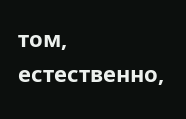том, естественно,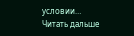условии…
Читать дальше